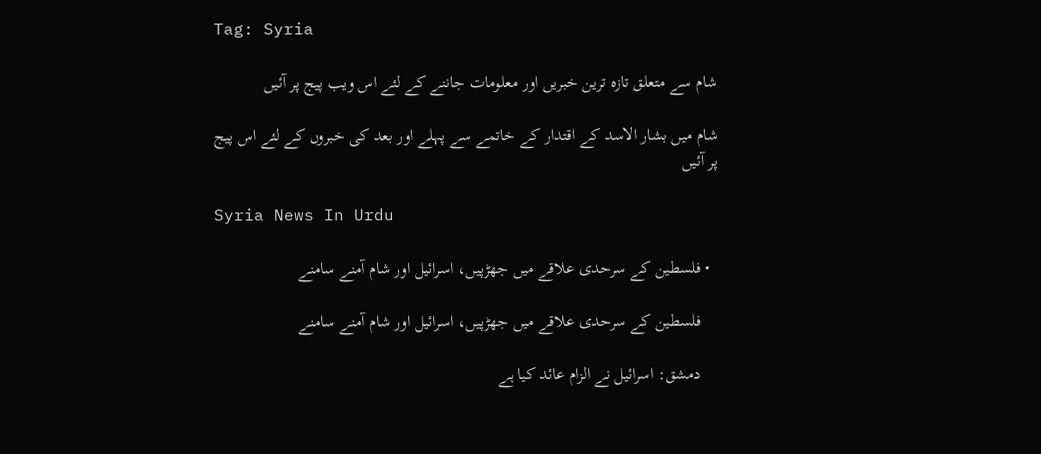Tag: Syria

شام سے متعلق تازہ ترین خبریں اور معلومات جاننے کے لئے اس ویب پیج پر آئیں

شام میں بشار الاسد کے اقتدار کے خاتمے سے پہلے اور بعد کی خبروں کے لئے اس پیج پر آئیں

Syria News In Urdu

  • فلسطین کے سرحدی علاقے میں جھڑپیں، اسرائیل اور شام آمنے سامنے

    فلسطین کے سرحدی علاقے میں جھڑپیں، اسرائیل اور شام آمنے سامنے

    دمشق: اسرائیل نے الزام عائد کیا ہے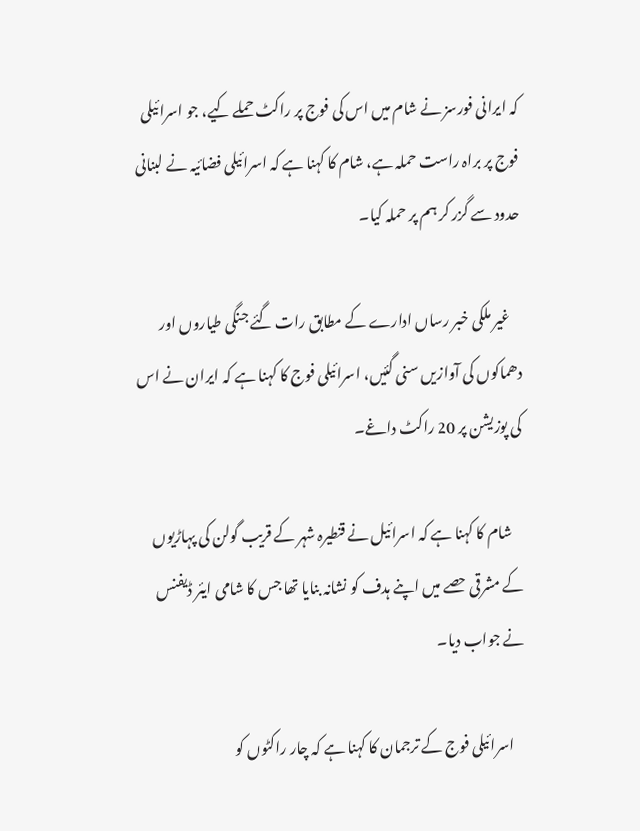کہ ایرانی فورسز نے شام میں اس کی فوج پر راکٹ حملے کیے، جو اسرائیلی فوج پر براہ راست حملہ ہے، شام کا کہنا ہے کہ اسرائیلی فضائیہ نے لبنانی حدود سے گزر کر ہم پر حملہ کیا۔

    غیر ملکی خبر رساں ادارے کے مطابق رات گئے جنگی طیاروں اور دھماکوں کی آوازیں سنی گئیں، اسرائیلی فوج کا کہنا ہے کہ ایران نے اس کی پوزیشن پر 20 راکٹ داغے۔

    شام کا کہنا ہے کہ اسرائیل نے قنطیرہ شہر کے قریب گولن کی پہاڑیوں کے مشرقی حصے میں اپنے ہدف کو نشانہ بنایا تھا جس کا شامی ایئر ڈیفنس نے جواب دیا۔

    اسرائیلی فوج کے ترجمان کا کہنا ہے کہ چار راکٹوں کو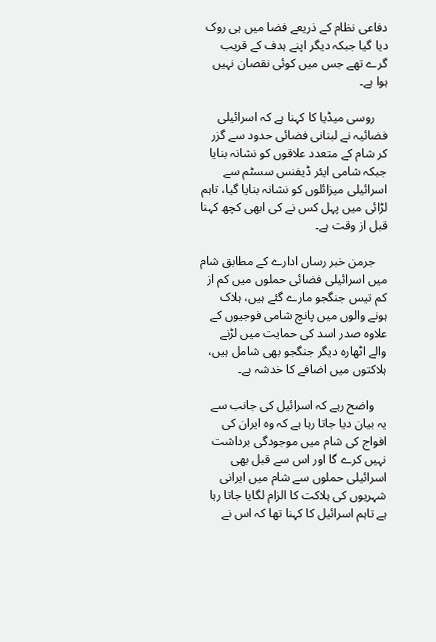دفاعی نظام کے ذریعے فضا میں ہی روک دیا گیا جبکہ دیگر اپنے ہدف کے قریب گرے تھے جس میں کوئی نقصان نہیں ہوا ہے۔

    روسی میڈیا کا کہنا ہے کہ اسرائیلی فضائیہ نے لبنانی فضائی حدود سے گزر کر شام کے متعدد علاقوں کو نشانہ بنایا جبکہ شامی ایئر ڈیفنس سسٹم سے اسرائیلی میزائلوں کو نشانہ بنایا گیا، تاہم لڑائی میں پہل کس نے کی ابھی کچھ کہنا قبل از وقت ہے۔

    جرمن خبر رساں ادارے کے مطابق شام میں اسرائیلی فضائی حملوں میں کم از کم تیس جنگجو مارے گئے ہیں، ہلاک ہونے والوں میں پانچ شامی فوجیوں کے علاوہ صدر اسد کی حمایت میں لڑنے والے اٹھارہ دیگر جنگجو بھی شامل ہیں، ہلاکتوں میں اضافے کا خدشہ ہے۔

    واضح رہے کہ اسرائیل کی جانب سے یہ بیان دیا جاتا رہا ہے کہ وہ ایران کی افواج کی شام میں موجودگی برداشت نہیں کرے گا اور اس سے قبل بھی اسرائیلی حملوں سے شام میں ایرانی شہریوں کی ہلاکت کا الزام لگایا جاتا رہا ہے تاہم اسرائیل کا کہنا تھا کہ اس نے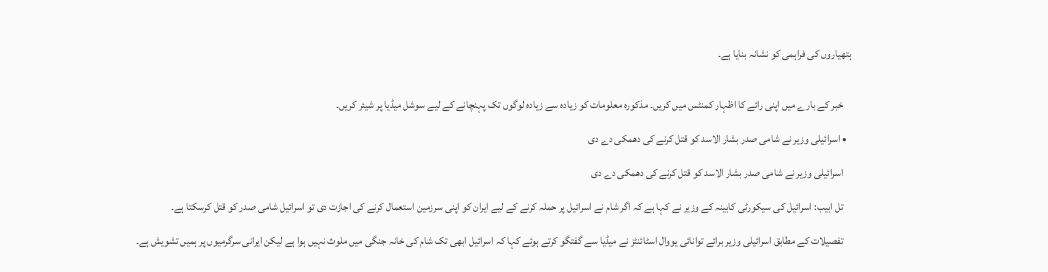ہتھیاروں کی فراہمی کو نشانہ بنایا ہے۔


    خبر کے بارے میں اپنی رائے کا اظہار کمنٹس میں کریں۔ مذکورہ معلومات کو زیادہ سے زیادہ لوگوں تک پہنچانے کے لیے سوشل میڈیا پر شیئر کریں۔

  • اسرائیلی وزیر نے شامی صدر بشار الاسد کو قتل کرنے کی دھمکی دے دی

    اسرائیلی وزیر نے شامی صدر بشار الاسد کو قتل کرنے کی دھمکی دے دی

    تل ابیب: اسرائیل کی سیکورٹی کابینہ کے وزیر نے کہا ہے کہ اگر شام نے اسرائیل پر حملہ کرنے کے لیے ایران کو اپنی سرزمین استعمال کرنے کی اجازت دی تو اسرائیل شامی صدر کو قتل کرسکتا ہے۔

    تفصیلات کے مطابق اسرائیلی وزیر برائے توانائی یووال اسٹائنٹز نے میڈیا سے گفتگو کرتے ہوئے کہا کہ اسرائیل ابھی تک شام کی خانہ جنگی میں ملوث نہیں ہوا ہے لیکن ایرانی سرگرمیوں پر ہمیں تشویش ہے۔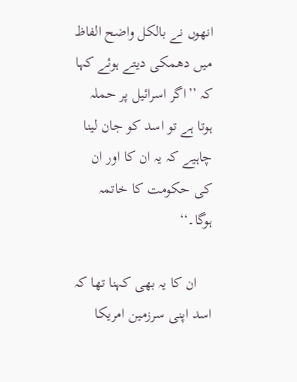انھوں نے بالکل واضح الفاظ میں دھمکی دیتے ہوئے کہا کہ ’’اگر اسرائیل پر حملہ ہوتا ہے تو اسد کو جان لینا چاہیے کہ یہ ان کا اور ان کی حکومت کا خاتمہ ہوگا۔‘‘

    ان کا یہ بھی کہنا تھا کہ اسد اپنی سرزمین امریکا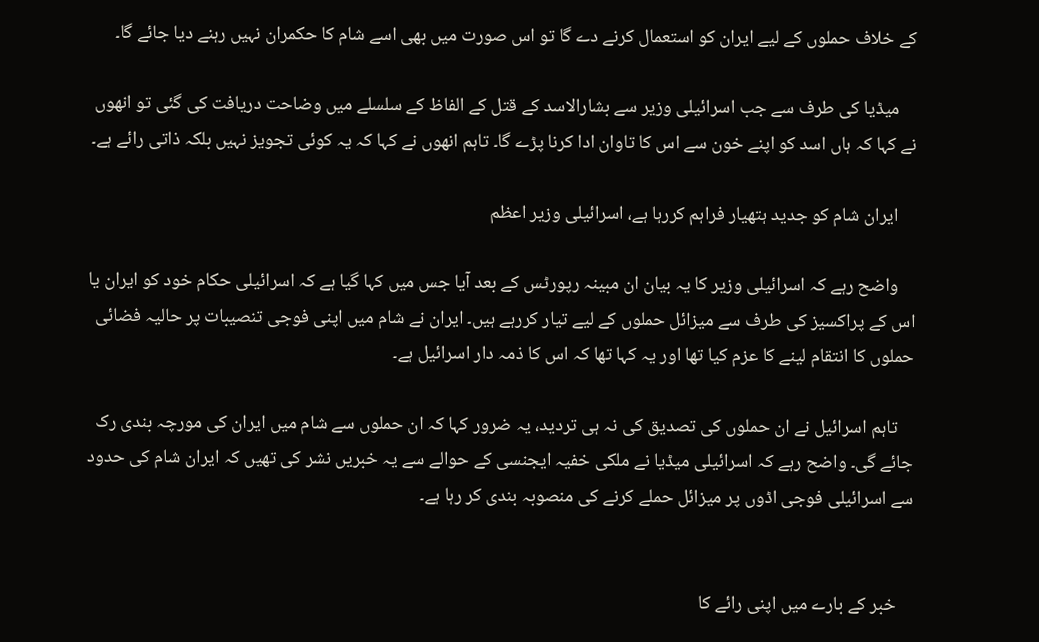کے خلاف حملوں کے لیے ایران کو استعمال کرنے دے گا تو اس صورت میں بھی اسے شام کا حکمران نہیں رہنے دیا جائے گا۔

    میڈیا کی طرف سے جب اسرائیلی وزیر سے بشارالاسد کے قتل کے الفاظ کے سلسلے میں وضاحت دریافت کی گئی تو انھوں نے کہا کہ ہاں اسد کو اپنے خون سے اس کا تاوان ادا کرنا پڑے گا۔ تاہم انھوں نے کہا کہ یہ کوئی تجویز نہیں بلکہ ذاتی رائے ہے۔

    ایران شام کو جدید ہتھیار فراہم کررہا ہے، اسرائیلی وزیر اعظم

    واضح رہے کہ اسرائیلی وزیر کا یہ بیان ان مبینہ رپورٹس کے بعد آیا جس میں کہا گیا ہے کہ اسرائیلی حکام خود کو ایران یا اس کے پراکسیز کی طرف سے میزائل حملوں کے لیے تیار کررہے ہیں۔ ایران نے شام میں اپنی فوجی تنصیبات پر حالیہ فضائی حملوں کا انتقام لینے کا عزم کیا تھا اور یہ کہا تھا کہ اس کا ذمہ دار اسرائیل ہے۔

    تاہم اسرائیل نے ان حملوں کی تصدیق کی نہ ہی تردید، یہ ضرور کہا کہ ان حملوں سے شام میں ایران کی مورچہ بندی رک جائے گی۔ واضح رہے کہ اسرائیلی میڈیا نے ملکی خفیہ ایجنسی کے حوالے سے یہ خبریں نشر کی تھیں کہ ایران شام کی حدود سے اسرائیلی فوجی اڈوں پر میزائل حملے کرنے کی منصوبہ بندی کر رہا ہے۔


    خبر کے بارے میں اپنی رائے کا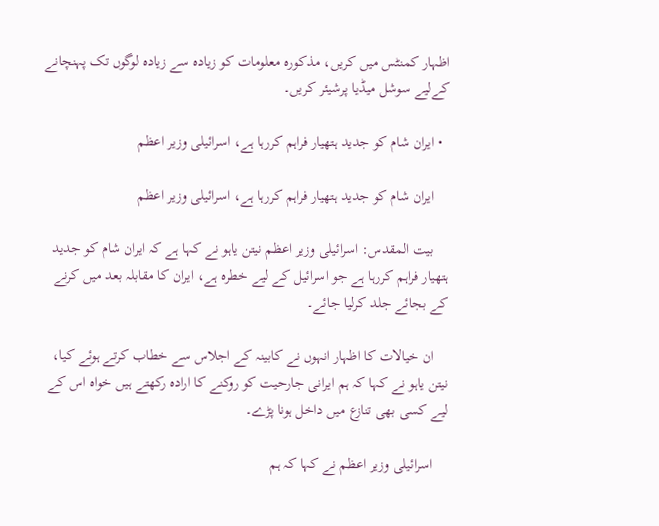اظہار کمنٹس میں کریں، مذکورہ معلومات کو زیادہ سے زیادہ لوگوں تک پہنچانے کےلیے سوشل میڈیا پرشیئر کریں۔

  • ایران شام کو جدید ہتھیار فراہم کررہا ہے، اسرائیلی وزیر اعظم

    ایران شام کو جدید ہتھیار فراہم کررہا ہے، اسرائیلی وزیر اعظم

    بیت المقدس: اسرائیلی وزیر اعظم نیتن یاہو نے کہا ہے کہ ایران شام کو جدید ہتھیار فراہم کررہا ہے جو اسرائیل کے لیے خطرہ ہے، ایران کا مقابلہ بعد میں کرنے کے بجائے جلد کرلیا جائے۔

    ان خیالات کا اظہار انہوں نے کابینہ کے اجلاس سے خطاب کرتے ہوئے کیا، نیتن یاہو نے کہا کہ ہم ایرانی جارحیت کو روکنے کا ارادہ رکھتے ہیں خواہ اس کے لیے کسی بھی تنازع میں داخل ہونا پڑے۔

    اسرائیلی وزیر اعظم نے کہا کہ ہم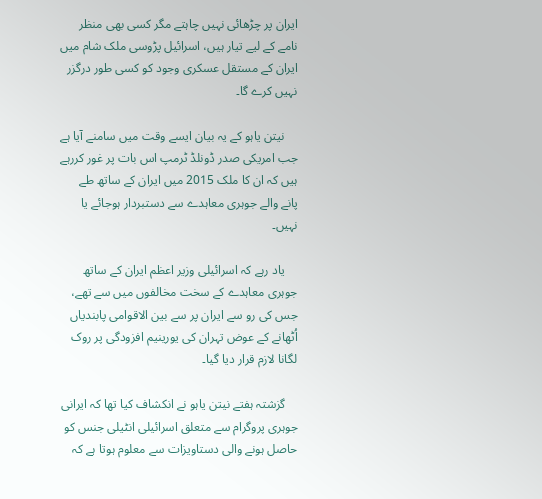ایران پر چڑھائی نہیں چاہتے مگر کسی بھی منظر نامے کے لیے تیار ہیں، اسرائیل پڑوسی ملک شام میں ایران کے مستقل عسکری وجود کو کسی طور درگزر نہیں کرے گا۔

    نیتن یاہو کے یہ بیان ایسے وقت میں سامنے آیا ہے جب امریکی صدر ڈونلڈ ٹرمپ اس بات پر غور کررہے ہیں کہ ان کا ملک 2015 میں ایران کے ساتھ طے پانے والے جوہری معاہدے سے دستبردار ہوجائے یا نہیں۔

    یاد رہے کہ اسرائیلی وزیر اعظم ایران کے ساتھ جوہری معاہدے کے سخت مخالفوں میں سے تھے، جس کی رو سے ایران پر سے بین الاقوامی پابندیاں اُٹھانے کے عوض تہران کی یورینیم افزودگی پر روک لگانا لازم قرار دیا گیا۔

    گزشتہ ہفتے نیتن یاہو نے انکشاف کیا تھا کہ ایرانی جوہری پروگرام سے متعلق اسرائیلی انٹیلی جنس کو حاصل ہونے والی دستاویزات سے معلوم ہوتا ہے کہ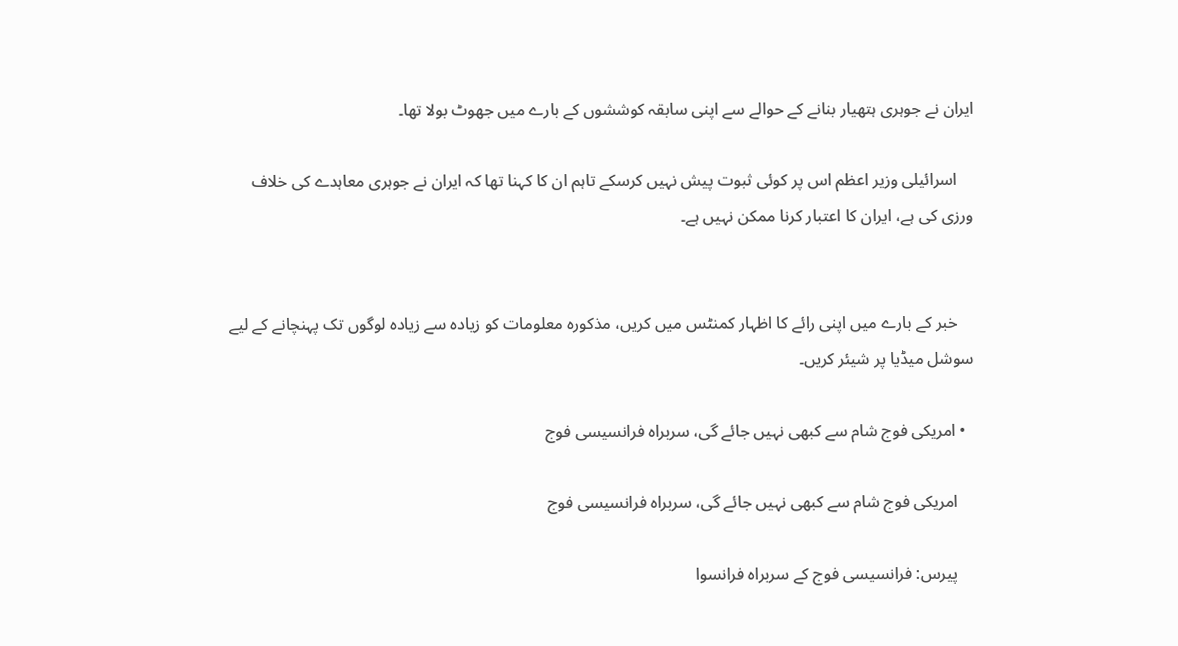ایران نے جوہری ہتھیار بنانے کے حوالے سے اپنی سابقہ کوششوں کے بارے میں جھوٹ بولا تھا۔

    اسرائیلی وزیر اعظم اس پر کوئی ثبوت پیش نہیں کرسکے تاہم ان کا کہنا تھا کہ ایران نے جوہری معاہدے کی خلاف ورزی کی ہے، ایران کا اعتبار کرنا ممکن نہیں ہے۔


    خبر کے بارے میں اپنی رائے کا اظہار کمنٹس میں کریں، مذکورہ معلومات کو زیادہ سے زیادہ لوگوں تک پہنچانے کے لیے سوشل میڈیا پر شیئر کریں۔

  • امریکی فوج شام سے کبھی نہیں جائے گی، سربراہ فرانسیسی فوج

    امریکی فوج شام سے کبھی نہیں جائے گی، سربراہ فرانسیسی فوج

    پیرس: فرانسیسی فوج کے سربراہ فرانسوا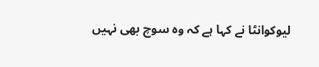لیوکوانٹا نے کہا ہے کہ وہ سوچ بھی نہیں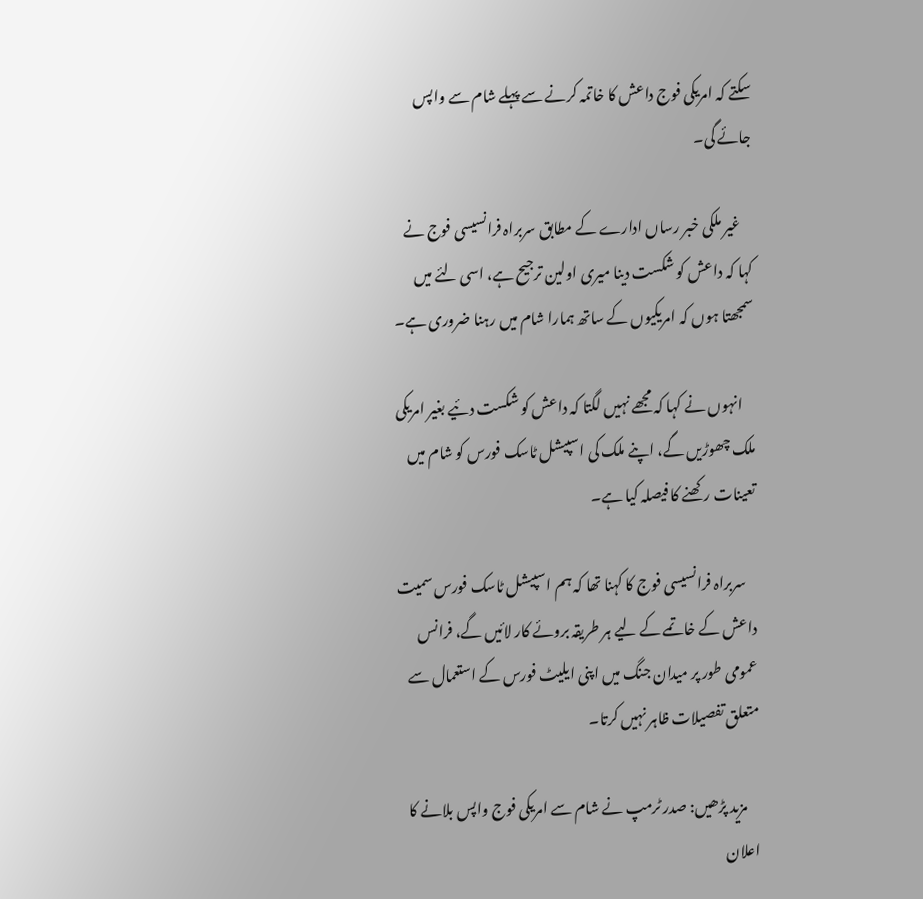سکتے کہ امریکی فوج داعش کا خاتمہ کرنے سے پہلے شام سے واپس جائے گی۔

    غیر ملکی خبر رساں ادارے کے مطابق سربراہ فرانسیسی فوج نے کہا کہ داعش کو شکست دینا میری اولین ترجیح ہے، اسی لئے میں سمجھتا ہوں کہ امریکیوں کے ساتھ ہمارا شام میں رہنا ضروری ہے۔

    انہوں نے کہا کہ مجھے نہیں لگتا کہ داعش کو شکست دئیے بغیر امریکی ملک چھوڑیں گے، اپنے ملک کی اسپیشل ٹاسک فورس کو شام میں تعینات رکھنے کا فیصلہ کیا ہے۔

    سربراہ فرانسیسی فوج کا کہنا تھا کہ ہم اسپیشل ٹاسک فورس سمیت داعش کے خاتمے کے لیے ہر طریقہ بروئے کار لائیں گے، فرانس عمومی طور پر میدان جنگ میں اپنی ایلیٹ فورس کے استعمال سے متعلق تفصیلات ظاہر نہیں کرتا۔

    مزید پڑھیں: صدر ٹرمپ نے شام سے امریکی فوج واپس بلانے کا اعلان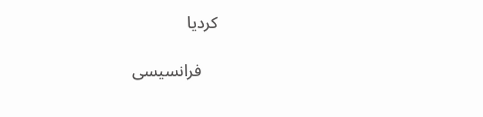کردیا

    فرانسیسی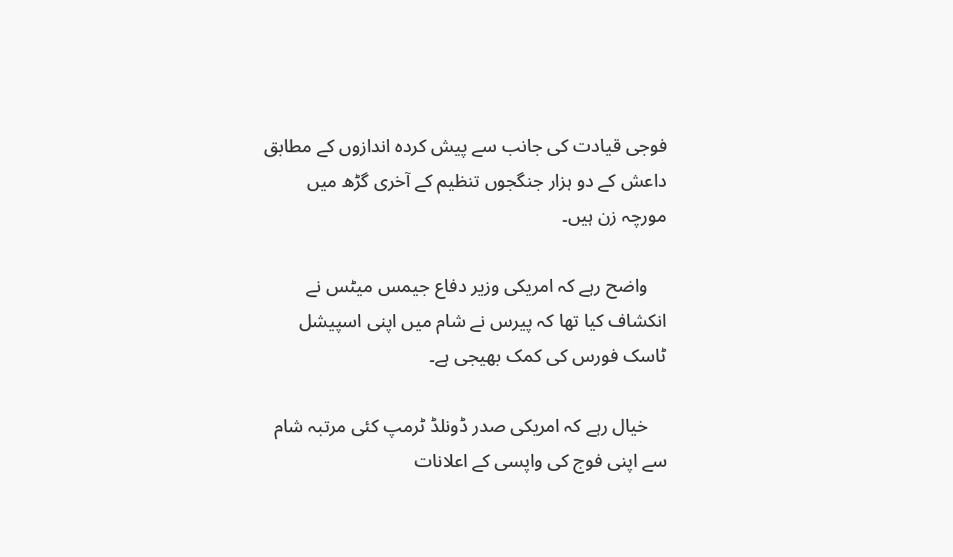فوجی قیادت کی جانب سے پیش کردہ اندازوں کے مطابق داعش کے دو ہزار جنگجوں تنظیم کے آخری گڑھ میں مورچہ زن ہیں۔

    واضح رہے کہ امریکی وزیر دفاع جیمس میٹس نے انکشاف کیا تھا کہ پیرس نے شام میں اپنی اسپیشل ٹاسک فورس کی کمک بھیجی ہے۔

    خیال رہے کہ امریکی صدر ڈونلڈ ٹرمپ کئی مرتبہ شام سے اپنی فوج کی واپسی کے اعلانات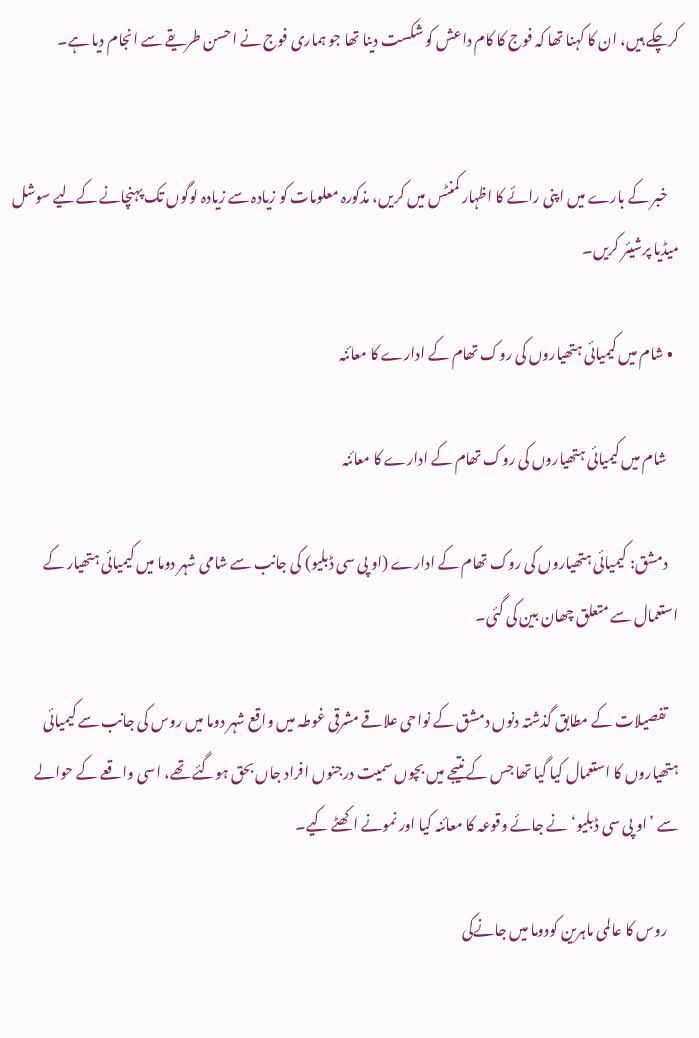کرچکے ہیں، ان کا کہنا تھا کہ فوج کا کام داعش کو شکست دینا تھا جو ہماری فوج نے احسن طریقے سے انجام دیا ہے۔


    خبر کے بارے میں اپنی رائے کا اظہار کمنٹس میں کریں، مذکورہ معلومات کو زیادہ سے زیادہ لوگوں تک پہنچانے کےلیے سوشل میڈیا پرشیئر کریں۔

  • شام میں کیمیائی ہتھیاروں کی روک تھام کے ادارے کا معائنہ

    شام میں کیمیائی ہتھیاروں کی روک تھام کے ادارے کا معائنہ

    دمشق: کیمیائی ہتھیاروں کی روک تھام کے ادارے (او پی سی ڈبلیو) کی جانب سے شامی شہر دوما میں کیمیائی ہتھیار کے استعمال سے متعلق چھان بین کی گئی۔

    تفصیلات کے مطابق گذشتہ دنوں دمشق کے نواحی علاقے مشرقی غوطہ میں واقع شہر دوما میں روس کی جانب سے کیمیائی ہتھیاروں کا استعمال کیا گیا تھا جس کے نتیجے میں بچوں سمیت درجنوں افراد جاں بحق ہوگئے تھے، اسی واقعے کے حوالے سے ’او پی سی ڈبلیو‘ نے جائے وقوعہ کا معائنہ کیا اور نمونے اکھٹے کیے۔

    روس کا عالمی ماہرین کودوما میں جانےکی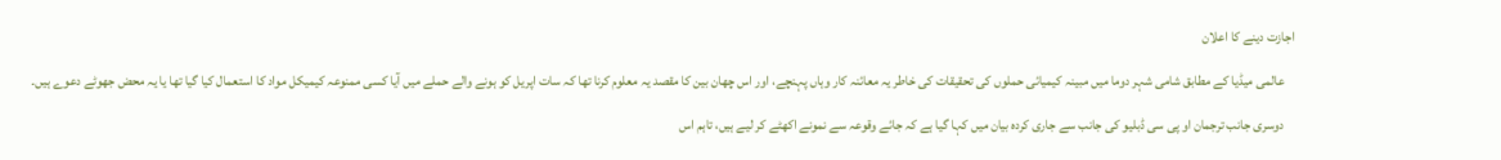اجازت دینے کا اعلان

    عالمی میڈیا کے مطابق شامی شہر دوما میں مبینہ کیمیائی حملوں کی تحقیقات کی خاطر یہ معائنہ کار وہاں پہنچے، اور اس چھان بین کا مقصد یہ معلوم کرنا تھا کہ سات اپریل کو ہونے والے حملے میں آیا کسی ممنوعہ کیمیکل مواد کا استعمال کیا گیا تھا یا یہ محض جھوٹے دعوے ہیں۔

    دوسری جانب ترجمان او پی سی ڈبلیو کی جانب سے جاری کردہ بیان میں کہا گیا ہے کہ جائے وقوعہ سے نمونے اکھٹے کر لیے ہیں، تاہم اس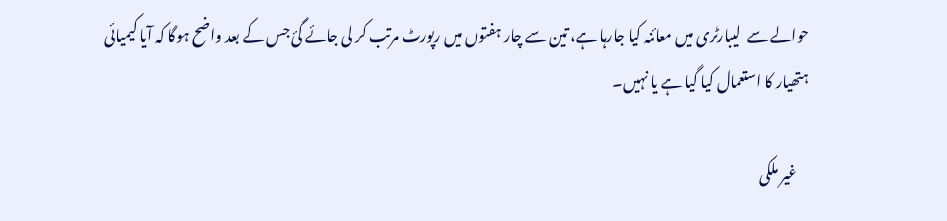حوالے سے  لیبارٹری میں معائنہ کیا جارہا ہے، تین سے چار ہفتوں میں رپورٹ مرتب کر لی جائے گئ جس کے بعد واضح ہوگا کہ آیا کیمیائی ہتھیار کا استعمال کیا گیا ہے یا نہیں۔

    غیر ملکی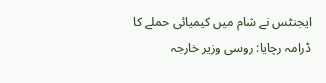ایجنٹس نے شام میں کیمیائی حملے کا ڈرامہ رچایا: روسی وزیر خارجہ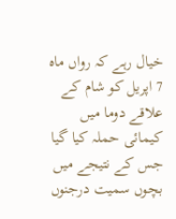خیال رہے کہ رواں ماہ 7 اپریل کو شام کے علاقے دوما میں کیمائی حملہ کیا گیا جس کے نتیجے میں بچوں سمیت درجنوں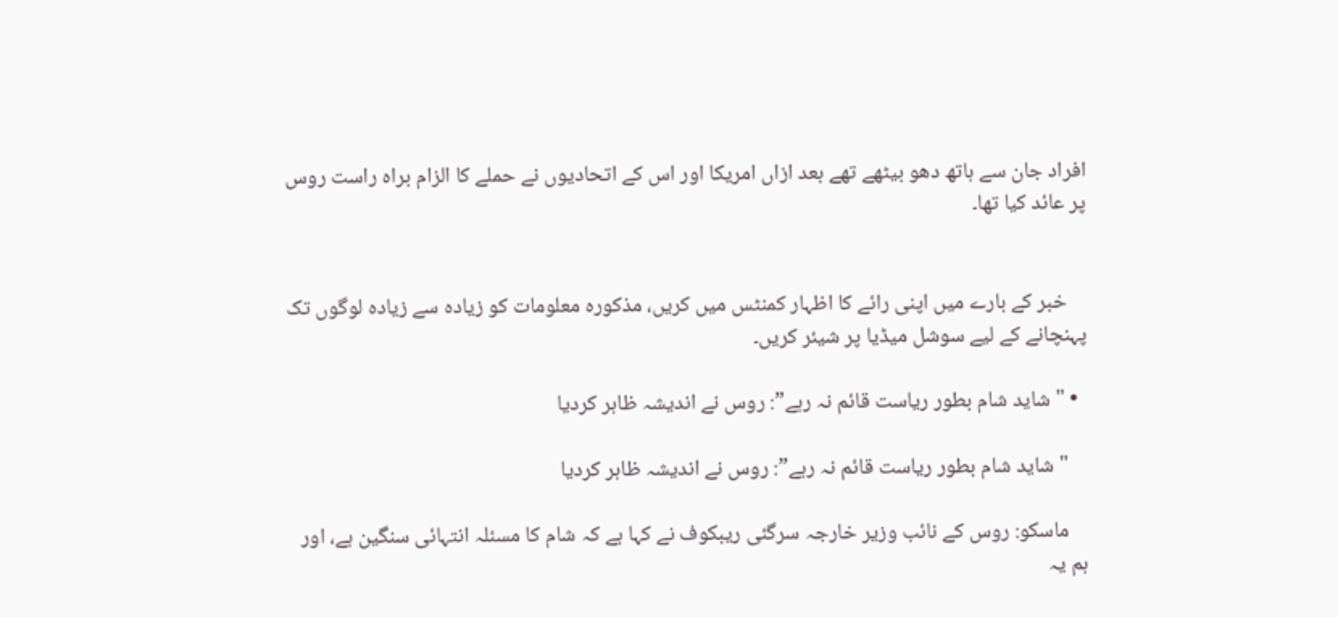افراد جان سے ہاتھ دھو بیٹھے تھے بعد ازاں امریکا اور اس کے اتحادیوں نے حملے کا الزام براہ راست روس پر عائد کیا تھا۔


    خبر کے بارے میں اپنی رائے کا اظہار کمنٹس میں کریں، مذکورہ معلومات کو زیادہ سے زیادہ لوگوں تک پہنچانے کے لیے سوشل میڈیا پر شیئر کریں۔

  • "شاید شام بطور ریاست قائم نہ رہے”: روس نے اندیشہ ظاہر کردیا

    "شاید شام بطور ریاست قائم نہ رہے”: روس نے اندیشہ ظاہر کردیا

    ماسکو: روس کے نائب وزیر خارجہ سرگئی ریبکوف نے کہا ہے کہ شام کا مسئلہ انتہائی سنگین ہے، اور ہم یہ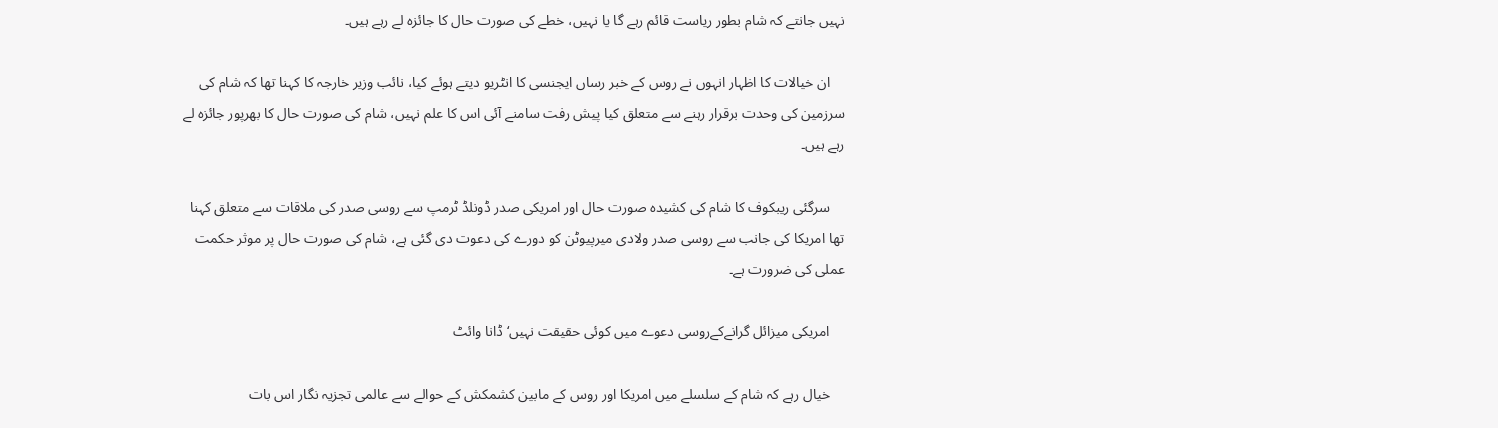نہیں جانتے کہ شام بطور ریاست قائم رہے گا یا نہیں، خطے کی صورت حال کا جائزہ لے رہے ہیں۔

    ان خیالات کا اظہار انہوں نے روس کے خبر رساں ایجنسی کا انٹریو دیتے ہوئے کیا، نائب وزیر خارجہ کا کہنا تھا کہ شام کی سرزمین کی وحدت برقرار رہنے سے متعلق کیا پیش رفت سامنے آئی اس کا علم نہیں، شام کی صورت حال کا بھرپور جائزہ لے رہے ہیں۔

    سرگئی ریبکوف کا شام کی کشیدہ صورت حال اور امریکی صدر ڈونلڈ ٹرمپ سے روسی صدر کی ملاقات سے متعلق کہنا تھا امریکا کی جانب سے روسی صدر ولادی میرپیوٹن کو دورے کی دعوت دی گئی ہے، شام کی صورت حال پر موثر حکمت عملی کی ضرورت ہے۔

    امریکی میزائل گرانےکےروسی دعوے میں کوئی حقیقت نہیں‘ ڈانا وائٹ

    خیال رہے کہ شام کے سلسلے میں امریکا اور روس کے مابین کشمکش کے حوالے سے عالمی تجزیہ نگار اس بات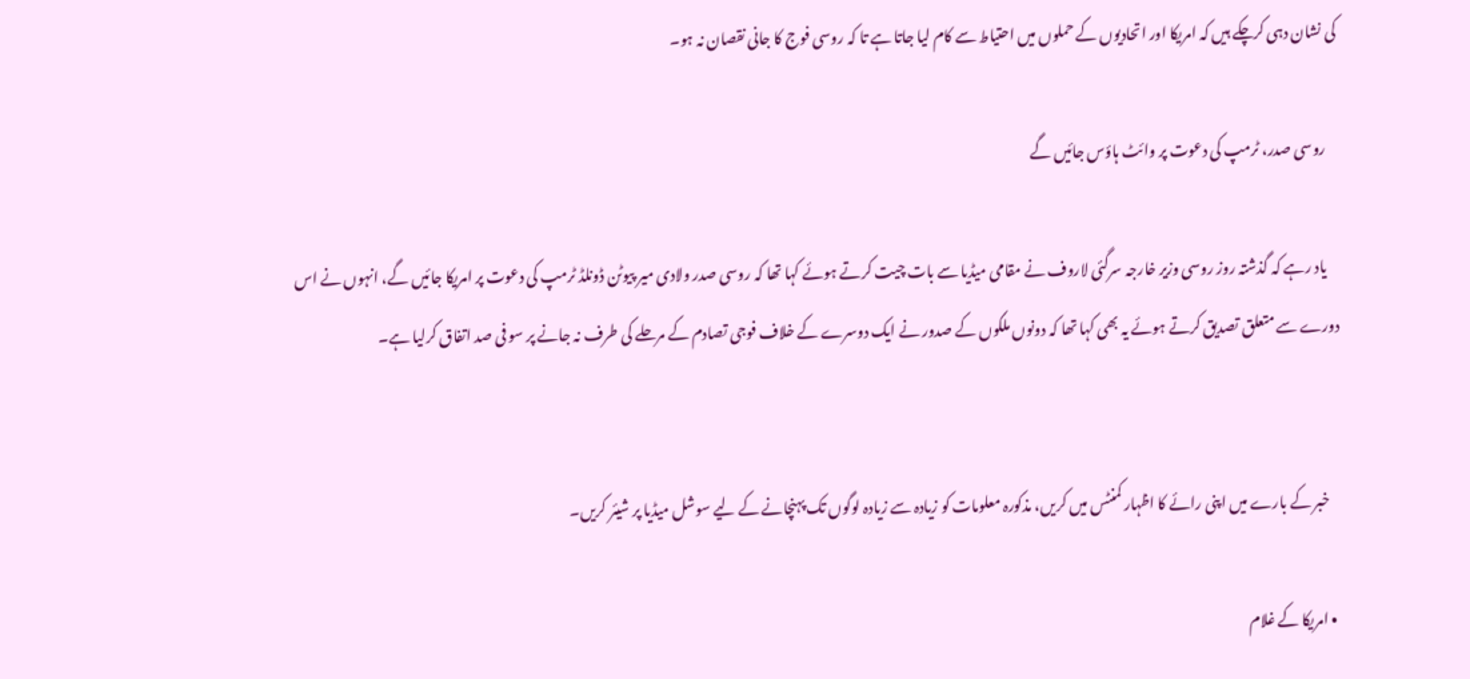کی نشان دہی کرچکے ہیں کہ امریکا اور اتحادیوں کے حملوں میں احتیاط سے کام لیا جاتا ہے تا کہ روسی فوج کا جانی نقصان نہ ہو۔

    روسی صدر، ٹرمپ کی دعوت پر وائٹ ہاؤس جائیں گے

    یاد رہے کہ گذشتہ روز روسی وزیر خارجہ سرگئی لاروف نے مقامی میڈیا سے بات چیت کرتے ہوئے کہا تھا کہ روسی صدر ولادی میر پیوٹن ڈونلڈ ٹرمپ کی دعوت پر امریکا جائیں گے، انہوں نے اس دورے سے متعلق تصدیق کرتے ہوئے یہ بھی کہا تھا کہ دونوں ملکوں کے صدور نے ایک دوسرے کے خلاف فوجی تصادم کے مرحلے کی طرف نہ جانے پر سو فی صد اتفاق کرلیا ہے۔


    خبر کے بارے میں اپنی رائے کا اظہار کمنٹس میں کریں، مذکورہ معلومات کو زیادہ سے زیادہ لوگوں تک پہنچانے کے لیے سوشل میڈیا پر شیئر کریں۔

  • امریکا کے غلام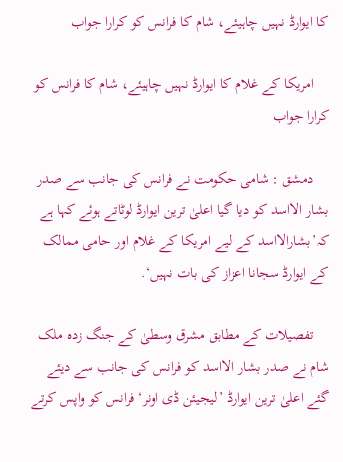کا ایوارڈ نہیں چاہیئے، شام کا فرانس کو کرارا جواب

    امریکا کے غلام کا ایوارڈ نہیں چاہیئے، شام کا فرانس کو کرارا جواب

    دمشق : شامی حکومت نے فرانس کی جانب سے صدر بشار الااسد کو دیا گیا اعلیٰ ترین ایوارڈ لوٹاتے ہوئے کہا ہے کہ’بشارالااسد کے لیے امریکا کے غلام اور حامی ممالک کے ایوارڈ سجانا اعزاز کی بات نہیں‘.

    تفصیلات کے مطابق مشرق وسطیٰ کے جنگ زدہ ملک شام نے صدر بشار الااسد کو فرانس کی جانب سے دیئے گئے اعلیٰ ترین ایوارڈ ’لیجیئن ڈی اونر‘ فرانس کو واپس کرتے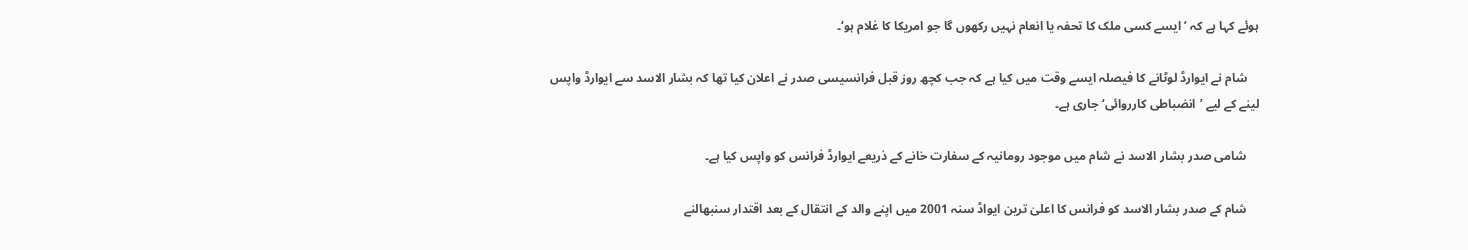ہوئے کہا ہے کہ ’ایسے کسی ملک کا تحفہ یا انعام نہیں رکھوں گا جو امریکا کا غلام ہو‘۔

    شام نے ایوارڈ لوٹانے کا فیصلہ ایسے وقت میں کیا ہے کہ جب کچھ روز قبل فرانسیسی صدر نے اعلان کیا تھا کہ بشار الاسد سے ایوارڈ واپس لینے کے لیے ’انضباطی کارروائی‘ جاری ہے۔

    شامی صدر بشار الاسد نے شام میں موجود رومانیہ کے سفارت خانے کے ذریعے ایوارڈ فرانس کو واپس کیا ہے۔

    شام کے صدر بشار الاسد کو فرانس کا اعلیٰ ترین ایواڈ سنہ 2001 میں اپنے والد کے انتقال کے بعد اقتدار سنبھالنے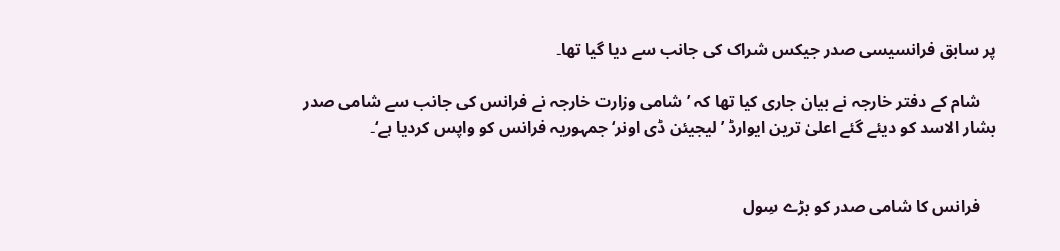پر سابق فرانسیسی صدر جیکس شراک کی جانب سے دیا گیا تھا۔

    شام کے دفتر خارجہ نے بیان جاری کیا تھا کہ ’شامی وزارت خارجہ نے فرانس کی جانب سے شامی صدر بشار الاسد کو دیئے گئے اعلیٰ ترین ایوارڈ ’لیجیئن ڈی اونر‘ جمہوریہ فرانس کو واپس کردیا ہے‘۔


    فرانس کا شامی صدر کو بڑے سِول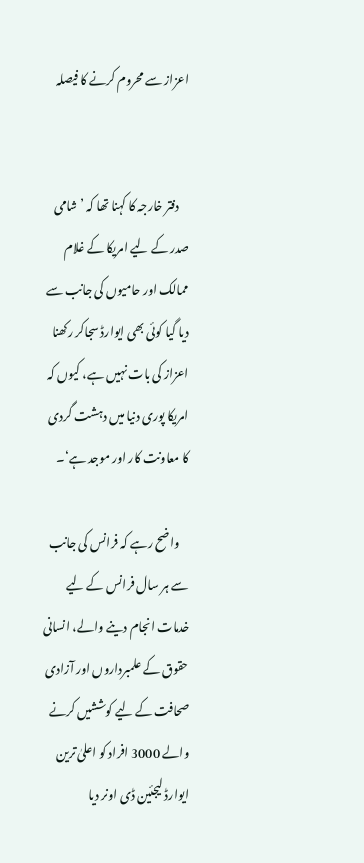اعزاز سے محروم کرنے کا فیصلہ


    دفتر خارجہ کا کہنا تھا کہ ’ شامی صدر کے لیے امریکا کے غلام ممالک اور حامیوں کی جانب سے دیا گیا کوئی بھی ایوارڈ سجاکر رکھنا اعزاز کی بات نہیں ہے، کیوں کہ امریکا پوری دنیا میں دہشت گردی کا معاونت کار اور موجد ہے‘۔

    واضح رہے کہ فرانس کی جانب سے ہر سال فرانس کے لیے خدمات انجام دینے والے، انسانی حقوق کے علمبرداروں اور آزادی صحافت کے لیے کوششیں کرنے والے 3000 افراد کو اعلیٰ ترین ایوارڈ لیجئین ڈی اونر دیا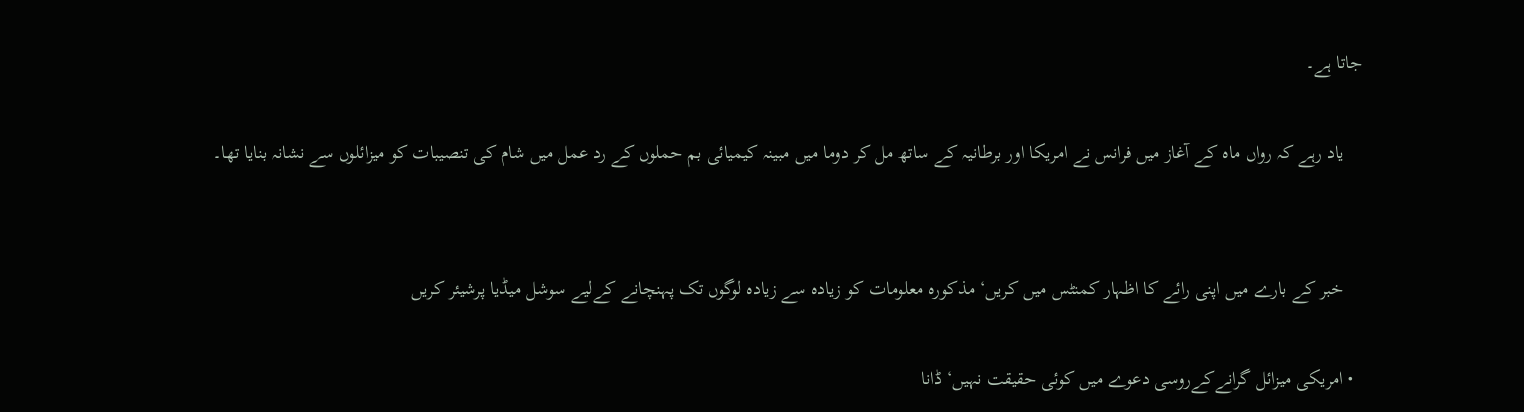جاتا ہے۔

    یاد رہے کہ رواں ماہ کے آغاز میں فرانس نے امریکا اور برطانیہ کے ساتھ مل کر دوما میں مبینہ کیمیائی بم حملوں کے رد عمل میں شام کی تنصیبات کو میزائلوں سے نشانہ بنایا تھا۔


    خبر کے بارے میں اپنی رائے کا اظہار کمنٹس میں کریں‘ مذکورہ معلومات کو زیادہ سے زیادہ لوگوں تک پہنچانے کےلیے سوشل میڈیا پرشیئر کریں

  • امریکی میزائل گرانےکےروسی دعوے میں کوئی حقیقت نہیں‘ ڈانا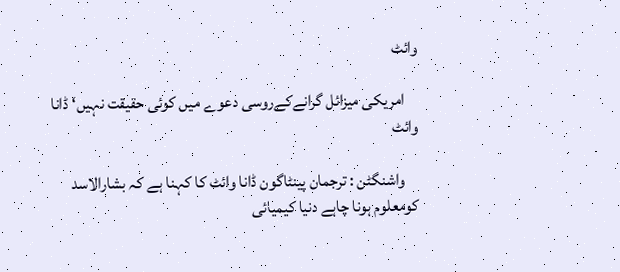وائٹ

    امریکی میزائل گرانےکےروسی دعوے میں کوئی حقیقت نہیں‘ ڈانا وائٹ

    واشنگٹن : ترجمان پینٹاگون ڈانا وائٹ کا کہنا ہے کہ بشارالاسد کومعلوم ہونا چاہے دنیا کیمیائی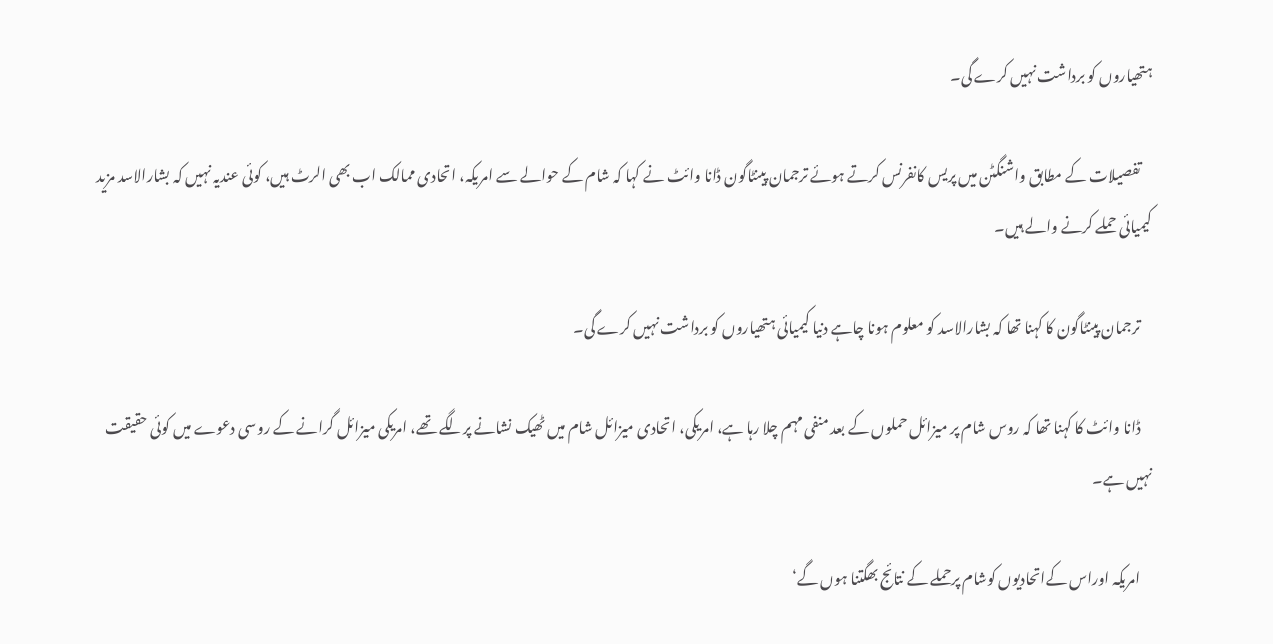ہتھیاروں کو برداشت نہیں کرے گی۔

    تفصیلات کے مطابق واشنگٹن میں پریس کانفرنس کرتے ہوئے ترجمان پینٹاگون ڈانا وائٹ نے کہا کہ شام کے حوالے سے امریکہ، اتحادی ممالک اب بھی الرٹ ہیں، کوئی عندیہ نہیں کہ بشارالاسد مزید کیمیائی حملے کرنے والے ہیں۔

    ترجمان پینٹاگون کا کہنا تھا کہ بشارالاسد کو معلوم ہونا چاہے دنیا کیمیائی ہتھیاروں کو برداشت نہیں کرے گی۔

    ڈانا وائٹ کا کہنا تھا کہ روس شام پر میزائل حملوں کے بعد منفی مہم چلا رہا ہے، امریکی، اتحادی میزائل شام میں ٹھیک نشانے پرلگے تھے، امریکی میزائل گرانے کے روسی دعوے میں کوئی حقیقت نہیں ہے۔

    امریکہ اوراس کےاتحادیوں کوشام پرحملے کے نتائج بھگتنا ہوں گے‘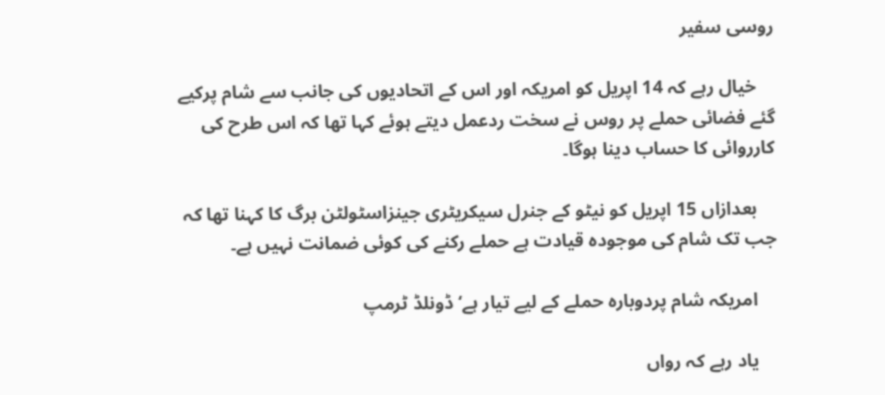روسی سفیر

    خیال رہے کہ 14 اپریل کو امریکہ اور اس کے اتحادیوں کی جانب سے شام پرکیے گئے فضائی حملے پر روس نے سخت ردعمل دیتے ہوئے کہا تھا کہ اس طرح کی کارروائی کا حساب دینا ہوگا۔

    بعدازاں 15 اپریل کو نیٹو کے جنرل سیکریٹری جینزاسٹولٹن برگ کا کہنا تھا کہ جب تک شام کی موجودہ قیادت ہے حملے رکنے کی کوئی ضمانت نہیں ہے۔

    امریکہ شام پردوبارہ حملے کے لیے تیار ہے‘ ڈونلڈ ٹرمپ

    یاد رہے کہ رواں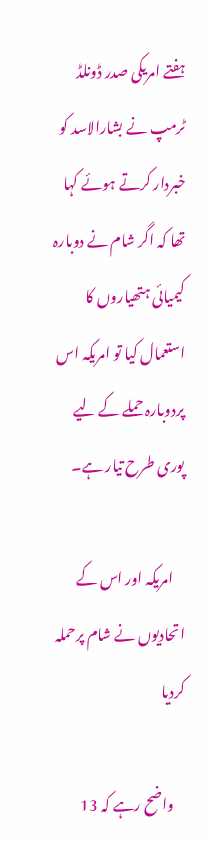ہفتے امریکی صدر ڈونلڈ ٹرمپ نے بشارالاسد کو خبردار کرتے ہوئے کہا تھا کہ اگر شام نے دوبارہ کیمیائی ہتھیاروں کا استعمال کیا تو امریکہ اس پردوبارہ حملے کے لیے پوری طرح تیار ہے۔

    امریکہ اور اس کے اتحادیوں نے شام پرحملہ کردیا

    واضح رہے کہ 13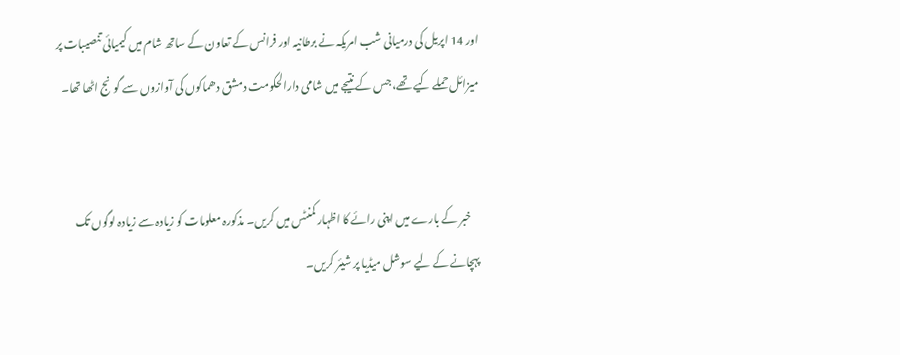اور 14 اپریل کی درمیانی شب امریکہ نے برطانیہ اور فرانس کے تعاون کے ساتھ شام میں کیمیائی تنصیبات پر میزائل حملے کیے تھے، جس کے نتیجے میں شامی دارالحکومت دمشق دھماکوں کی آوازوں سے گونج اٹھا تھا۔


    خبر کے بارے میں اپنی رائے کا اظہار کمنٹس میں کریں۔ مذکورہ معلومات کو زیادہ سے زیادہ لوگوں تک پہچانے کے لیے سوشل میڈیا پر شیئر کریں۔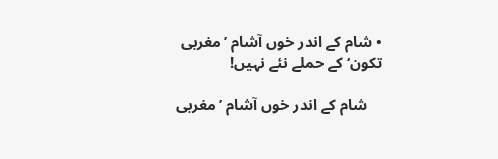• شام کے اندر خوں آشام ’مغربی تکون‘ کے حملے نئے نہیں!

    شام کے اندر خوں آشام ’مغربی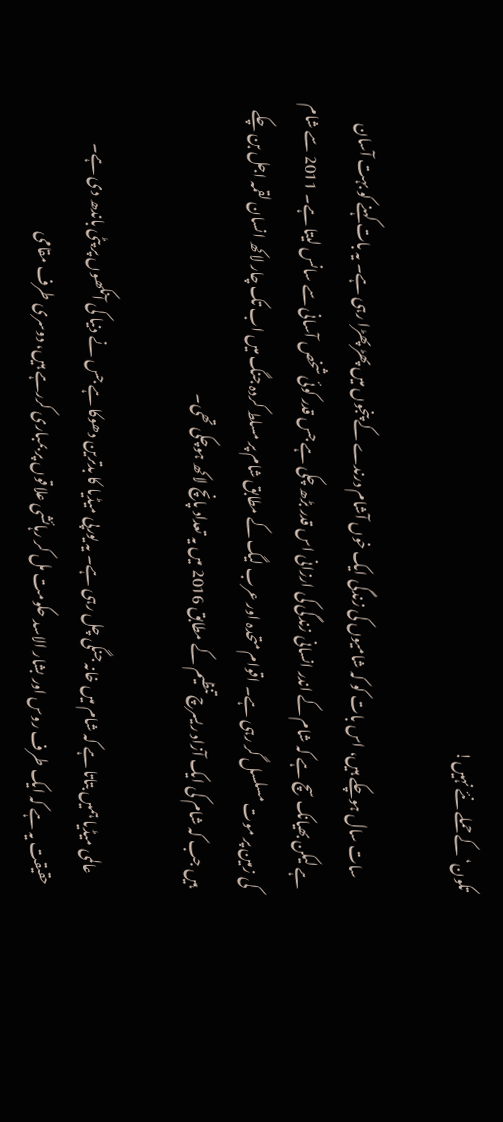تکون‘ کے حملے نئے نہیں!

    سات سال ہوچکے ہیں‌، اس بات کو کہ شامیوں‌ کی زندگی ایک خوں آشام درندے کے پنجوں میں‌ پھڑ پھڑا رہی ہے۔ یہ بات کہنے کو بہت آسان ہے لیکن بھیانک سچ ہے کہ شام کے اندر انسانی زندگی کی ارزانی اس قدر بڑھ چکی ہے جس قدر کوئی شخص آسانی سے سانس لیتا ہے۔ 2011 سے شام کی زمین پر موت مسلسل گر رہی ہے۔ اقوام متحدہ اور عرب لیگ کے مطابق شام پر مسلط کردہ جنگ میں اب تک چار لاکھ انسان لقمہ اجل بن چکے ہیں جب کہ شام کی ایک آزاد ریسرچ تنظیم کے مطابق 2016 میں یہ تعداد پانچ لاکھ ہوچکی تھی۔

    عالمی میڈیا ہمیں بتاتا ہے کہ شام میں خانہ جنگی چل رہی ہے۔ یہ یورپی میڈیا کا بدترین دھوکا ہے جس نے دنیا کی آنکھوں پر پٹی باندھ دی ہے۔ حقیقت یہ ہے کہ ایک طرف روس اور بشار الاسد حکومت مل کر رہائشی علاقوں پر بمباری کررہے ہیں، دوسری طرف مقامی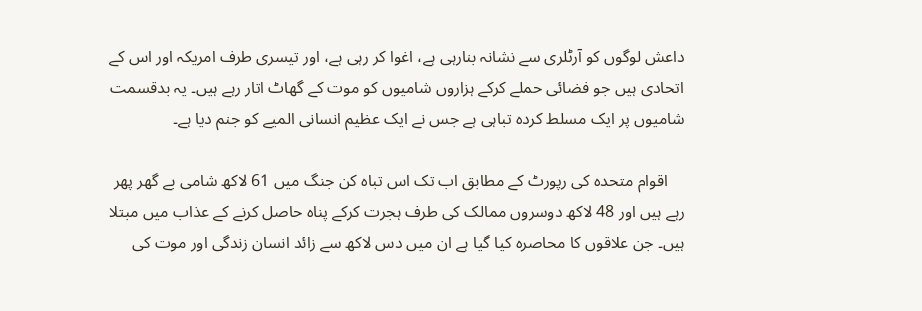داعش لوگوں کو آرٹلری سے نشانہ بنارہی ہے، اغوا کر رہی ہے، اور تیسری طرف امریکہ اور اس کے اتحادی ہیں جو فضائی حملے کرکے ہزاروں شامیوں کو موت کے گھاٹ اتار رہے ہیں۔ یہ بدقسمت شامیوں پر ایک مسلط کردہ تباہی ہے جس نے ایک عظیم انسانی المیے کو جنم دیا ہے۔

    اقوام متحدہ کی رپورٹ کے مطابق اب تک اس تباہ کن جنگ میں 61 لاکھ شامی بے گھر پھر رہے ہیں اور 48 لاکھ دوسروں ممالک کی طرف ہجرت کرکے پناہ حاصل کرنے کے عذاب میں مبتلا ہیں۔ جن علاقوں کا محاصرہ کیا گیا ہے ان میں دس لاکھ سے زائد انسان زندگی اور موت کی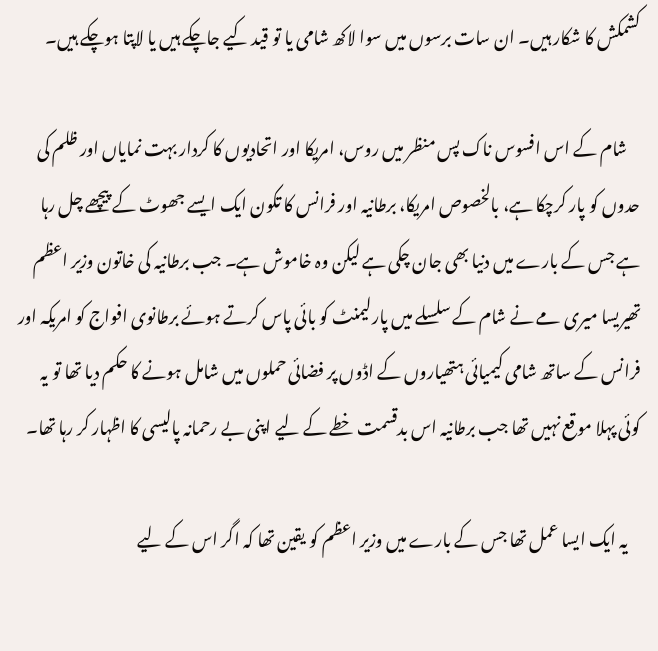کشمکش کا شکار ہیں۔ ان سات برسوں میں سوا لاکھ شامی یا تو قید کیے جاچکے ہیں یا لاپتا ہوچکے ہیں۔

    شام کے اس افسوس ناک پس منظر میں روس، امریکا اور اتحادیوں کا کردار بہت نمایاں اور ظلم کی حدوں کو پار کرچکا ہے، بالخصوص امریکا، برطانیہ اور فرانس کا تکون ایک ایسے جھوٹ کے پیچھے چل رہا ہے جس کے بارے میں دنیا بھی جان چکی ہے لیکن وہ خاموش ہے۔ جب برطانیہ کی خاتون وزیر اعظم تھیریسا میری مے نے شام کے سلسلے میں پارلیمنٹ کو بائی پاس کرتے ہوئے برطانوی افواج کو امریکہ اور فرانس کے ساتھ شامی کیمیائی ہتھیاروں کے اڈوں پر فضائی حملوں میں شامل ہونے کا حکم دیا تھا تو یہ کوئی پہلا موقع نہیں تھا جب برطانیہ اس بدقسمت خطے کے لیے اپنی بے رحمانہ پالیسی کا اظہار کر رہا تھا۔

    یہ ایک ایسا عمل تھا جس کے بارے میں وزیر اعظم کو یقین تھا کہ اگر اس کے لیے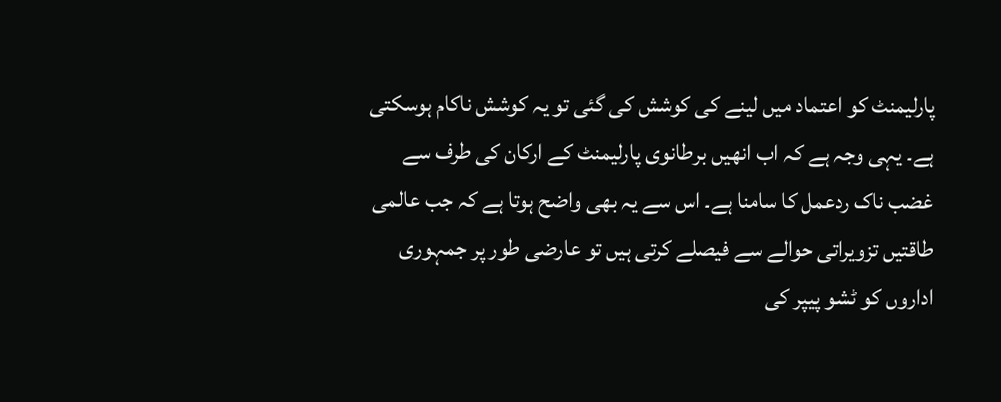پارلیمنٹ کو اعتماد میں لینے کی کوشش کی گئی تو یہ کوشش ناکام ہوسکتی ہے۔ یہی وجہ ہے کہ اب انھیں برطانوی پارلیمنٹ کے ارکان کی طرف سے غضب ناک ردعمل کا سامنا ہے۔ اس سے یہ بھی واضح ہوتا ہے کہ جب عالمی طاقتیں تزویراتی حوالے سے فیصلے کرتی ہیں تو عارضی طور پر جمہوری اداروں کو ٹشو پیپر کی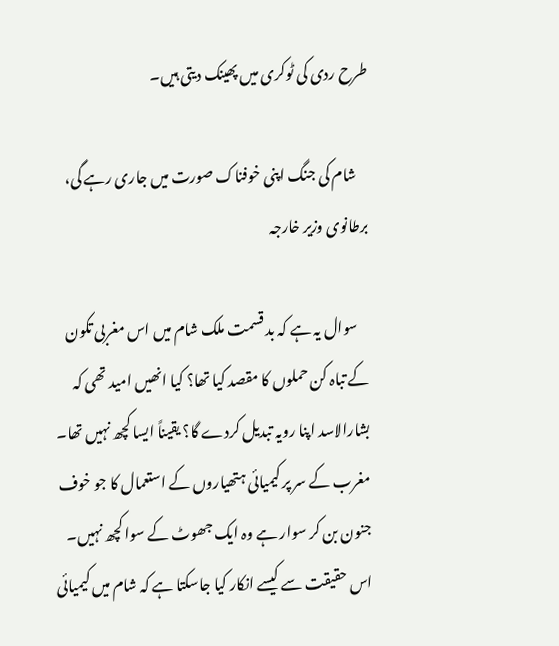طرح ردی کی ٹوکری میں پھینک دیتی ہیں۔

    شام کی جنگ اپنی خوفناک صورت میں جاری رہے گی، برطانوی وزیر خارجہ

    سوال یہ ہے کہ بد قسمت ملک شام میں اس مغربی تکون کے تباہ کن حملوں کا مقصد کیا تھا؟ کیا انھیں امید تھی کہ بشارالاسد اپنا رویہ تبدیل کردے گا؟ یقیناً ایسا کچھ نہیں تھا۔ مغرب کے سر پر کیمیائی ہتھیاروں کے استعمال کا جو خوف جنون بن کر سوار ہے وہ ایک جھوٹ کے سوا کچھ نہیں۔ اس حقیقت سے کیسے انکار کیا جاسکتا ہے کہ شام میں کیمیائی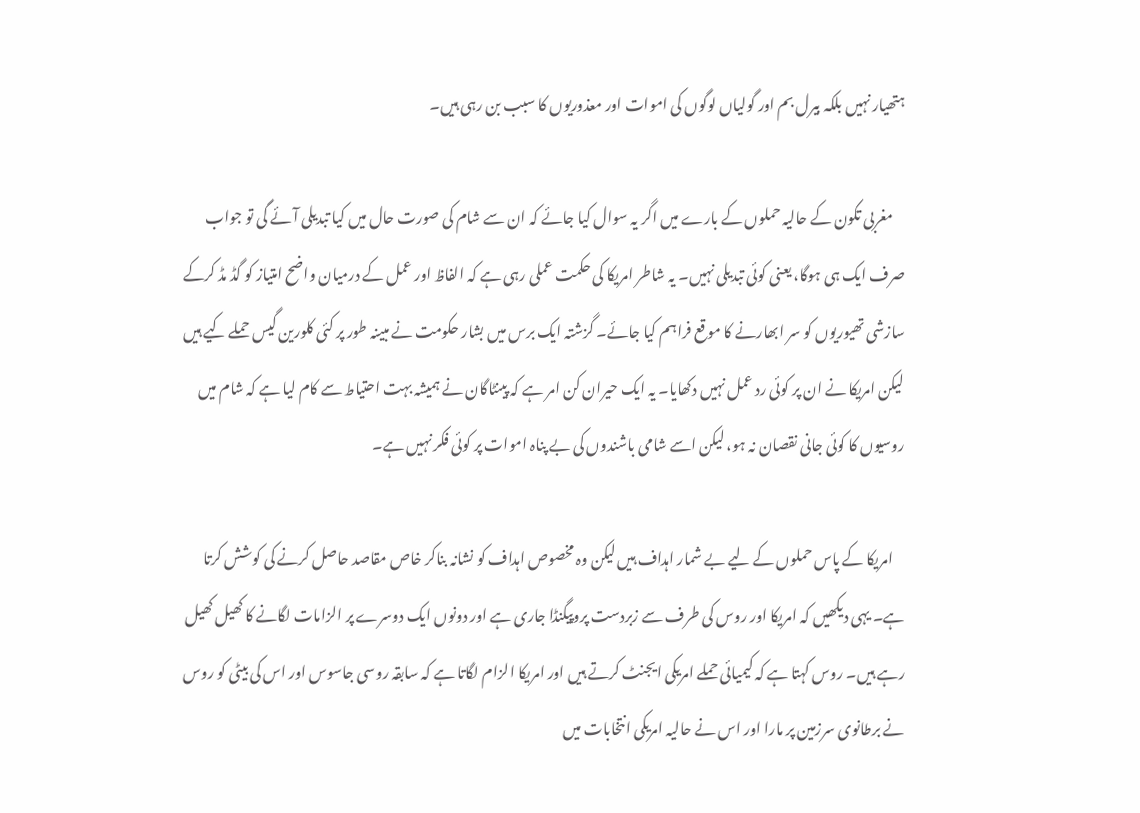ہتھیار نہیں بلکہ بیرل بم اور گولیاں لوگوں کی اموات اور معذوریوں کا سبب بن رہی ہیں۔

    مغربی تکون کے حالیہ حملوں کے بارے میں اگر یہ سوال کیا جائے کہ ان سے شام کی صورت حال میں کیا تبدیلی آئے گی تو جواب صرف ایک ہی ہوگا، یعنی کوئی تبدیلی نہیں۔ یہ شاطر امریکا کی حکمت عملی رہی ہے کہ الفاظ اور عمل کے درمیان واضح امتیاز کو گڈ مڈ کرکے سازشی تھیوریوں کو سر ابھارنے کا موقع فراہم کیا جائے۔ گزشتہ ایک برس میں بشار حکومت نے مبینہ طور پر کئی کلورین گیس حملے کیے ہیں لیکن امریکا نے ان پر کوئی رد عمل نہیں دکھایا۔ یہ ایک حیران کن امر ہے کہ پینٹاگان نے ہمیشہ بہت احتیاط سے کام لیا ہے کہ شام میں روسیوں کا کوئی جانی نقصان نہ ہو، لیکن اسے شامی باشندوں کی بے پناہ اموات پر کوئی فکر نہیں ہے۔

    امریکا کے پاس حملوں کے لیے بے شمار اہداف ہیں لیکن وہ مخصوص اہداف کو نشانہ بناکر خاص مقاصد حاصل کرنے کی کوشش کرتا ہے۔ یہی دیکھیں کہ امریکا اور روس کی طرف سے زبردست پروپیگنڈا جاری ہے اور دونوں ایک دوسرے پر الزامات لگانے کا کھیل کھیل رہے ہیں۔ روس کہتا ہے کہ کیمیائی حملے امریکی ایجنٹ کرتے ہیں اور امریکا الزام لگاتا ہے کہ سابقہ روسی جاسوس اور اس کی بیٹی کو روس نے برطانوی سرزمین پر مارا اور اس نے حالیہ امریکی انتخابات میں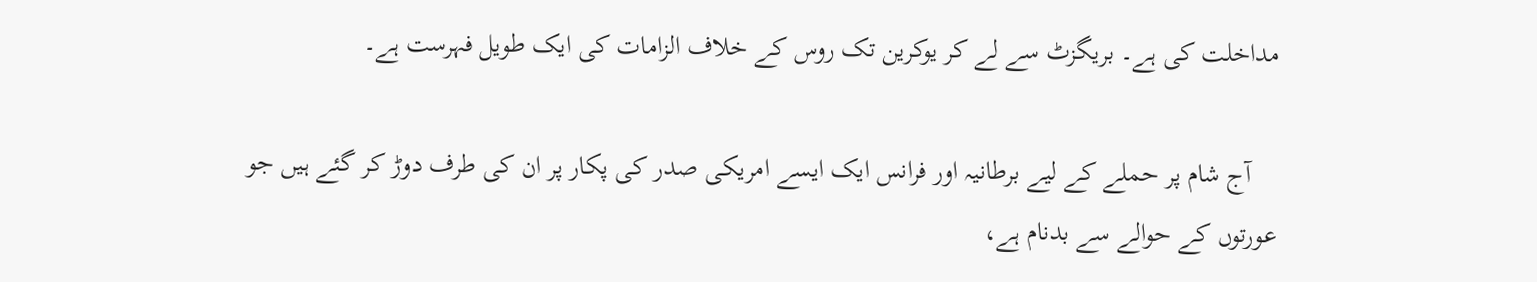مداخلت کی ہے۔ بریگزٹ سے لے کر یوکرین تک روس کے خلاف الزامات کی ایک طویل فہرست ہے۔

    آج شام پر حملے کے لیے برطانیہ اور فرانس ایک ایسے امریکی صدر کی پکار پر ان کی طرف دوڑ کر گئے ہیں جو عورتوں کے حوالے سے بدنام ہے،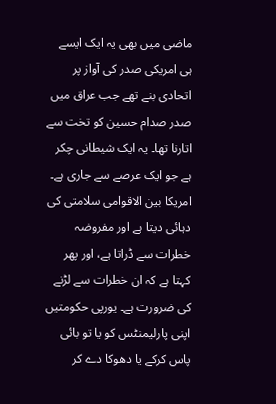ماضی میں بھی یہ ایک ایسے ہی امریکی صدر کی آواز پر اتحادی بنے تھے جب عراق میں صدر صدام حسین کو تخت سے اتارنا تھا۔ یہ ایک شیطانی چکر ہے جو ایک عرصے سے جاری ہے۔ امریکا بین الاقوامی سلامتی کی دہائی دیتا ہے اور مفروضہ خطرات سے ڈراتا ہے، اور پھر کہتا ہے کہ ان خطرات سے لڑنے کی ضرورت ہے۔ یورپی حکومتیں اپنی پارلیمنٹس کو یا تو بائی پاس کرکے یا دھوکا دے کر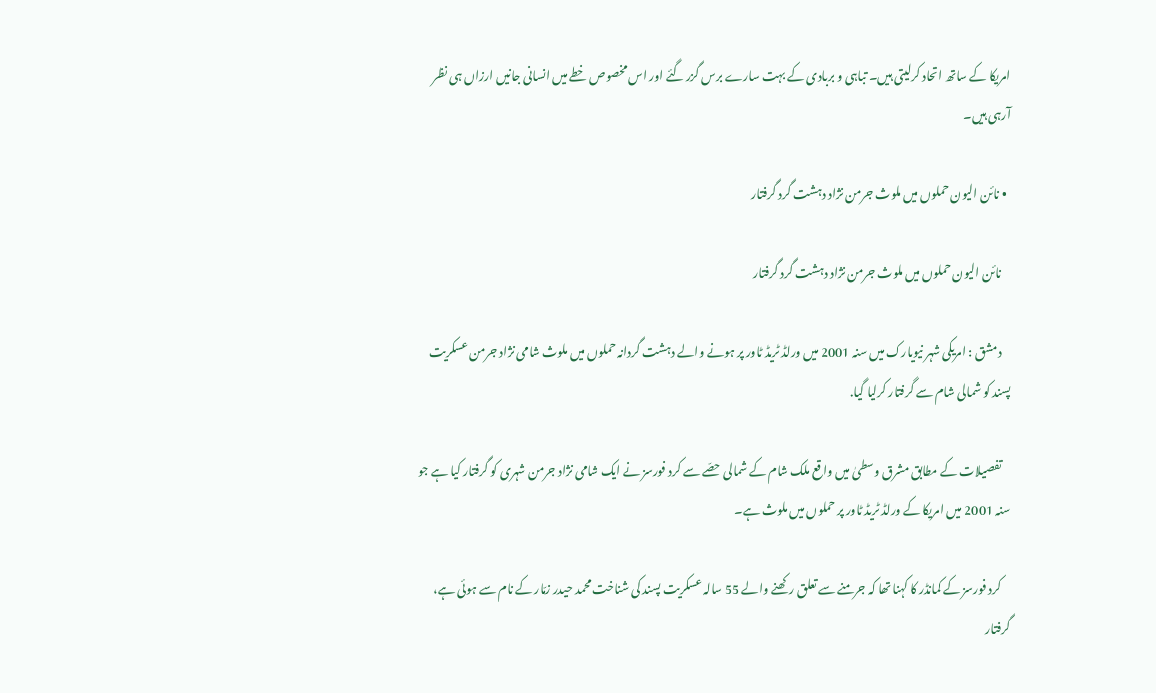امریکا کے ساتھ اتحاد کرلیتی ہیں۔ تباہی و بربادی کے بہت سارے برس گزر گئے اور اس مخصوص خطے میں انسانی جانیں ارزاں ہی نظر آرہی ہیں۔

  • نائن الیون حملوں میں ملوث جرمن نژاد دہشت گرد گرفتار

    نائن الیون حملوں میں ملوث جرمن نژاد دہشت گرد گرفتار

    دمشق : امریکی شہر نیویارک میں سنہ 2001 میں ورلڈ ٹریڈ ٹاور پر ہونے والے دہشت گردانہ حملوں میں ملوث شامی نژاد جرمن عسکریت پسند کو شمالی شام سے گرفتار کرلیا گیا.

    تفصیلات کے مطابق مشرق وسطیٰ میں واقع ملک شام کے شمالی حصّے سے کرد فورسز نے ایک شامی نژاد جرمن شہری کو گرفتار کیا ہے جو سنہ 2001 میں امریکا کے ورلڈ ٹریڈ ٹاور پر حملوں میں ملوث ہے۔

    کرد فورسز کے کمانڈر کا کہنا تھا کہ جرمنے سے تعلق رکھنے والے 55 سالہ عسکریت پسند کی شناخت محمد حیدر زمّار کے نام سے ہوئی ہے، گرفتار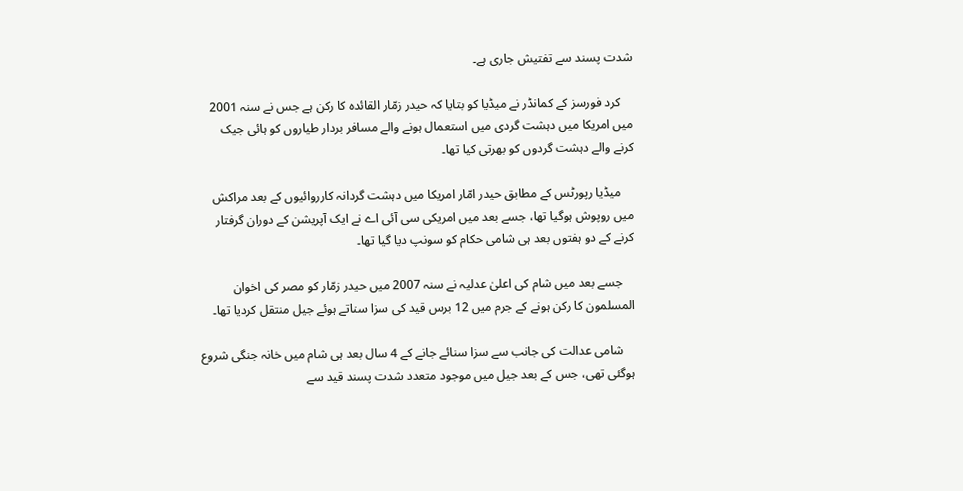شدت پسند سے تفتیش جاری ہے۔

    کرد فورسز کے کمانڈر نے میڈیا کو بتایا کہ حیدر زمّار القائدہ کا رکن ہے جس نے سنہ 2001 میں امریکا میں دہشت گردی میں استعمال ہونے والے مسافر بردار طیاروں کو ہائی جیک کرنے والے دہشت گردوں کو بھرتی کیا تھا۔

    میڈیا رپورٹس کے مطابق حیدر امّار امریکا میں دہشت گردانہ کارروائیوں کے بعد مراکش میں روپوش ہوگیا تھا، جسے بعد میں امریکی سی آئی اے نے ایک آپریشن کے دوران گرفتار کرنے کے دو ہفتوں بعد ہی شامی حکام کو سونپ دیا گیا تھا۔

    جسے بعد میں شام کی اعلیٰ عدلیہ نے سنہ 2007 میں حیدر زمّار کو مصر کی اخوان المسلمون کا رکن ہونے کے جرم میں 12 برس قید کی سزا سناتے ہوئے جیل منتقل کردیا تھا۔

    شامی عدالت کی جانب سے سزا سنائے جانے کے 4 سال بعد ہی شام میں خانہ جنگی شروع ہوگئی تھی، جس کے بعد جیل میں موجود متعدد شدت پسند قید سے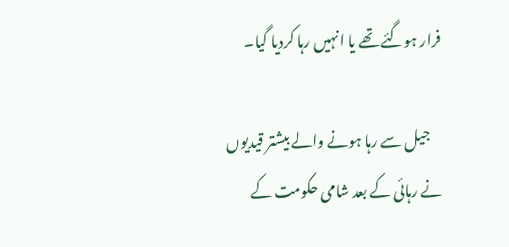فرار ہوگئے تھے یا انہیں رہا کردیا گیا۔

    جیل سے رہا ہونے والے بیشتر قیدیوں نے رہائی کے بعد شامی حکومت کے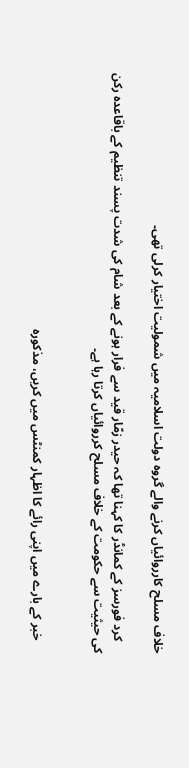خلاف مسلح کارروائیاں کرنے والے گروہ دولت اسلامیہ میں شمولیت اختیار کرلی تھی۔

    کرد فورسز کے کمانڈر کا کہنا تھا کہ حیدر زمّار قید سے فرار ہونے کے بعد شام کی شدت پسند تنظیم کے باقاعدہ رکن کی حیثیت سے حکومت کے خلاف مسلح کرروائیاں کرتا رہا ہے۔


    خبر کے بارے میں اپنی رائے کا اظہار کمنٹس میں کریں، مذکورہ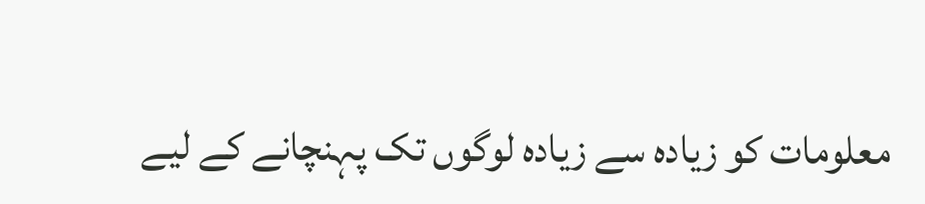معلومات کو زیادہ سے زیادہ لوگوں تک پہنچانے کے لیے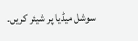سوشل میڈیا پر شیئر کریں۔